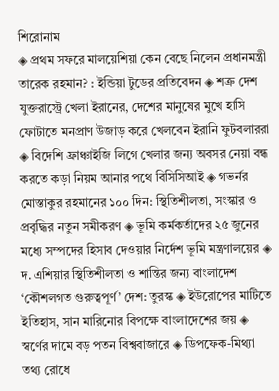শিরোনাম
◈ প্রথম সফরে মালয়েশিয়া কেন বেছে নিলেন প্রধানমন্ত্রী তারেক রহমান? : ইন্ডিয়া টুডের প্রতিবেদন ◈ শত্রু দেশ যুক্তরা‌স্ট্রে খেলা ইরা‌নের, দেশের মানুষের মুখে হাসি ফোটা‌তে মনপ্রাণ উজাড় ক‌রে খেল‌বেন ইরানি ফুটবলাররা ◈ বিদেশি ফ্রাঞ্চাইজি লি‌গে খেলার জন‌্য অবসর নেয়া বন্ধ কর‌তে কড়া নিয়ম আনার পথে বিসিসিআই ◈ গভর্নর মোস্তাকুর রহমানের ১০০ দিন: স্থিতিশীলতা, সংস্কার ও প্রবৃদ্ধির নতুন সমীকরণ ◈ ভূমি কর্মকর্তাদের ২৫ জুনের মধ্যে সম্পদের হিসাব দেওয়ার নির্দেশ ভূমি মন্ত্রণালয়ের ◈ দ. এশিয়ার স্থিতিশীলতা ও শান্তির জন্য বাংলাদেশ ‘কৌশলগত গুরুত্বপূর্ণ’ দেশ: তুরস্ক ◈ ইউরোপের মাটিতে ইতিহাস, সান মারিনোর বিপক্ষে বাংলাদেশের জয় ◈ স্বর্ণের দামে বড় পতন বিশ্ববাজারে ◈ ডিপফেক-মিথ্যা তথ্য রোধে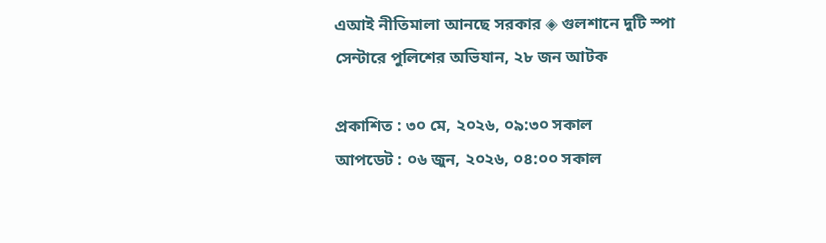এআই নীতিমালা আনছে সরকার ◈ গুলশানে দুটি স্পা সেন্টারে পুলিশের অভিযান, ২৮ জন আটক

প্রকাশিত : ৩০ মে, ২০২৬, ০৯:৩০ সকাল
আপডেট : ০৬ জুন, ২০২৬, ০৪:০০ সকাল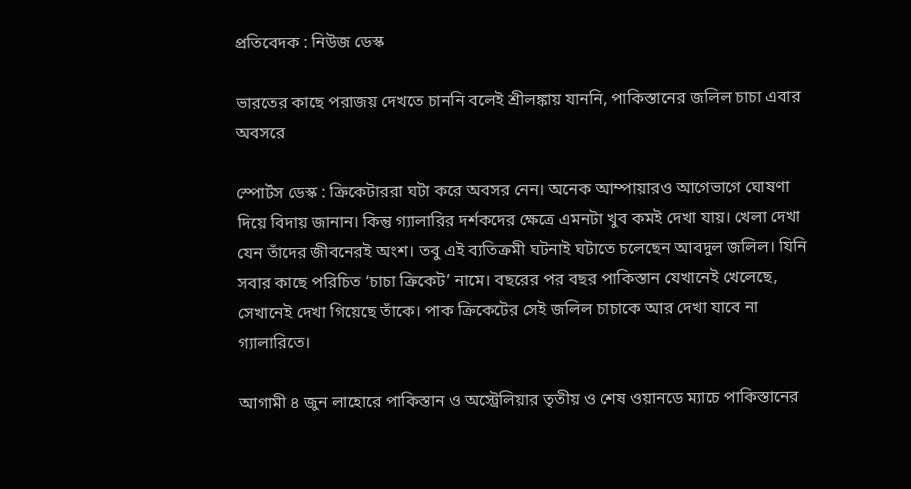প্রতিবেদক : নিউজ ডেস্ক

ভারতের কাছে পরাজয় দেখতে চান‌নি বলেই শ্রীলঙ্কায় যাননি, পাকিস্তানের জলিল চাচা এবার অবস‌রে

স্পোর্টস ডেস্ক : ক্রিকেটাররা ঘটা করে অবসর নেন। অনেক আম্পায়ারও আগেভাগে ঘোষণা দিয়ে বিদায় জানান। কিন্তু গ্যালারির দর্শকদের ক্ষেত্রে এমনটা খুব কমই দেখা যায়। খেলা দেখা যেন তাঁদের জীবনেরই অংশ। তবু এই ব্যতিক্রমী ঘটনাই ঘটাতে চলেছেন আবদুল জলিল। যিনি সবার কাছে পরিচিত ‘চাচা ক্রিকেট’ নামে। বছরের পর বছর পাকিস্তান যেখানেই খেলেছে, সেখানেই দেখা গিয়েছে তাঁকে। পাক ক্রিকেটের সেই জলিল চাচাকে আর দেখা যাবে না গ্যালারিতে।

আগামী ৪ জুন লাহোরে পাকিস্তান ও অস্ট্রেলিয়ার তৃতীয় ও শেষ ওয়ানডে ম্যাচে পাকিস্তানের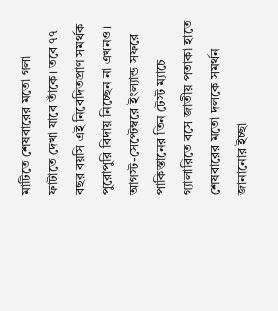মাটিতে শেষবারের মতো গলা ফাটাতে দেখা যাবে তাঁকে। তবে ৭৭ বছর বয়সি এই নিবেদিতপ্রাণ সমর্থক পুরোপুরি বিদায় নিচ্ছেন না এখনও। আগস্ট-সেপ্টেম্বরে ইংল্যান্ড সফরে পাকিস্তানের তিন টেস্ট ম্যাচে গ্যালারিতে বসে জাতীয় পতাকা হাতে শেষবারের মতো দলকে সমর্থন জানানোর ইচ্ছা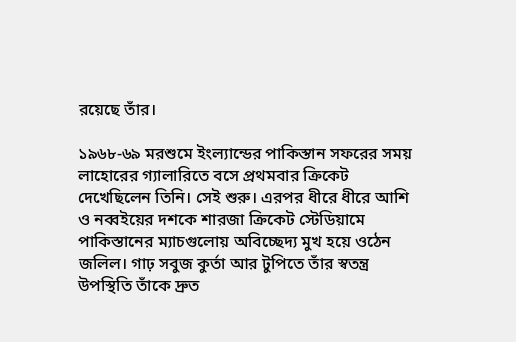রয়েছে তাঁর।

১৯৬৮-৬৯ মরশুমে ইংল্যান্ডের পাকিস্তান সফরের সময় লাহোরের গ্যালারিতে বসে প্রথমবার ক্রিকেট দেখেছিলেন তিনি। সেই শুরু। এরপর ধীরে ধীরে আশি ও নব্বইয়ের দশকে শারজা ক্রিকেট স্টেডিয়ামে পাকিস্তানের ম্যাচগুলোয় অবিচ্ছেদ্য মুখ হয়ে ওঠেন জলিল। গাঢ় সবুজ কুর্তা আর টুপিতে তাঁর স্বতন্ত্র উপস্থিতি তাঁকে দ্রুত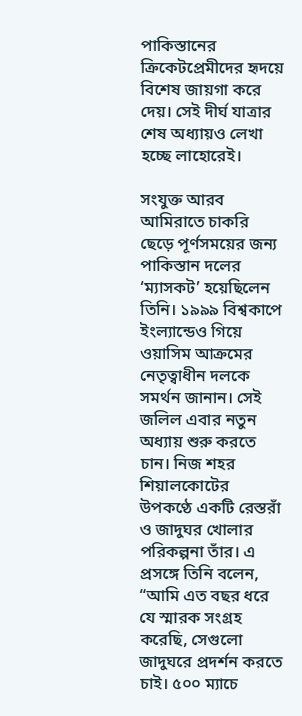পাকিস্তানের ক্রিকেটপ্রেমীদের হৃদয়ে বিশেষ জায়গা করে দেয়। সেই দীর্ঘ যাত্রার শেষ অধ্যায়ও লেখা হচ্ছে লাহোরেই।

সংযুক্ত আরব আমিরাতে চাকরি ছেড়ে পূর্ণসময়ের জন্য পাকিস্তান দলের ‘ম্যাসকট’ হয়েছিলেন তিনি। ১৯৯৯ বিশ্বকাপে ইংল্যান্ডেও গিয়ে ওয়াসিম আক্রমের নেতৃত্বাধীন দলকে সমর্থন জানান। সেই জলিল এবার নতুন অধ্যায় শুরু করতে চান। নিজ শহর শিয়ালকোটের উপকণ্ঠে একটি রেস্তরাঁ ও জাদুঘর খোলার পরিকল্পনা তাঁর। এ প্রসঙ্গে তিনি বলেন, “আমি এত বছর ধরে যে স্মারক সংগ্রহ করেছি, সেগুলো জাদুঘরে প্রদর্শন করতে চাই। ৫০০ ম্যাচে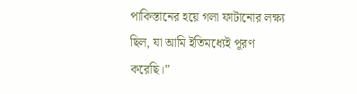পাকিস্তানের হয়ে গলা ফাটানোর লক্ষ্য ছিল, যা আমি ইতিমধ্যেই পূরণ করেছি।”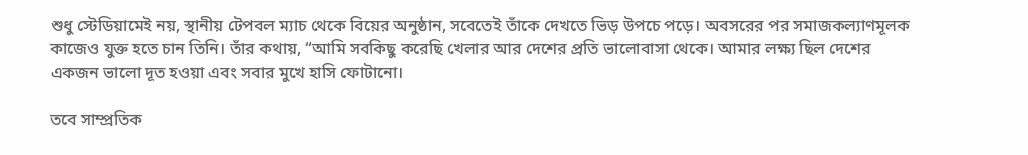শুধু স্টেডিয়ামেই নয়, স্থানীয় টেপবল ম্যাচ থেকে বিয়ের অনুষ্ঠান, সবেতেই তাঁকে দেখতে ভিড় উপচে পড়ে। অবসরের পর সমাজকল্যাণমূলক কাজেও যুক্ত হতে চান তিনি। তাঁর কথায়, “আমি সবকিছু করেছি খেলার আর দেশের প্রতি ভালোবাসা থেকে। আমার লক্ষ্য ছিল দেশের একজন ভালো দূত হওয়া এবং সবার মুখে হাসি ফোটানো।

তবে সাম্প্রতিক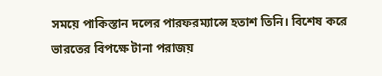সময়ে পাকিস্তান দলের পারফরম্যান্সে হতাশ তিনি। বিশেষ করে ভারতের বিপক্ষে টানা পরাজয়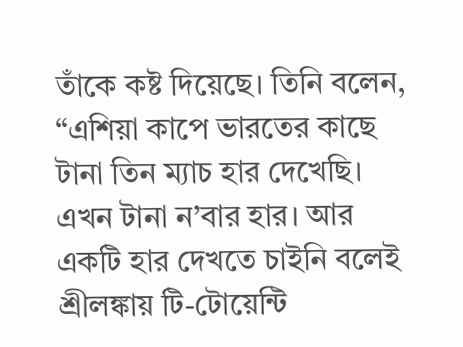তাঁকে কষ্ট দিয়েছে। তিনি বলেন, “এশিয়া কাপে ভারতের কাছে টানা তিন ম্যাচ হার দেখেছি। এখন টানা ন’বার হার। আর একটি হার দেখতে চাইনি বলেই শ্রীলঙ্কায় টি-টোয়েন্টি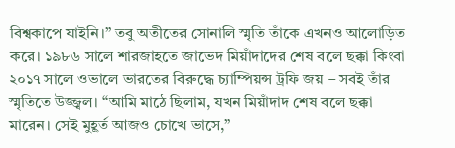বিশ্বকাপে যাইনি।” তবু অতীতের সোনালি স্মৃতি তাঁকে এখনও আলোড়িত করে। ১৯৮৬ সালে শারজাহতে জাভেদ মিয়াঁদাদের শেষ বলে ছক্কা কিংবা ২০১৭ সালে ওভালে ভারতের বিরুদ্ধে চ্যাম্পিয়ন্স ট্রফি জয় – সবই তাঁর স্মৃতিতে উজ্জ্বল। “আমি মাঠে ছিলাম, যখন মিয়াঁদাদ শেষ বলে ছক্কা মারেন। সেই মুহূর্ত আজও চোখে ভাসে,”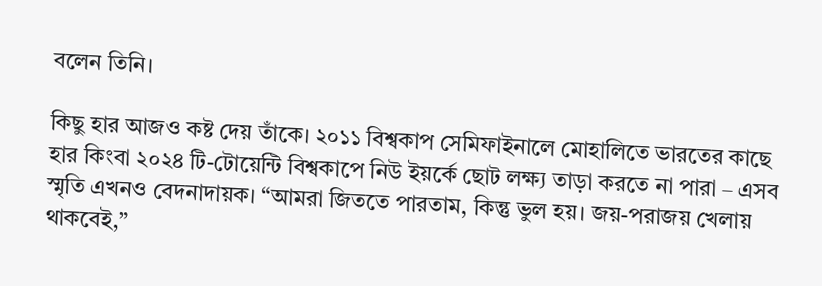বলেন তিনি।

কিছু হার আজও কষ্ট দেয় তাঁকে। ২০১১ বিশ্বকাপ সেমিফাইনালে মোহালিতে ভারতের কাছে হার কিংবা ২০২৪ টি-টোয়েন্টি বিশ্বকাপে নিউ ইয়র্কে ছোট লক্ষ্য তাড়া করতে না পারা – এসব স্মৃতি এখনও বেদনাদায়ক। “আমরা জিততে পারতাম, কিন্তু ভুল হয়। জয়-পরাজয় খেলায় থাকবেই,”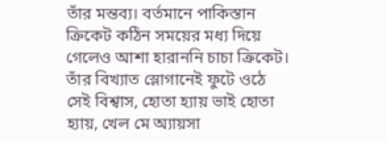তাঁর মন্তব্য। বর্তমানে পাকিস্তান ক্রিকেট কঠিন সময়ের মধ্য দিয়ে গেলেও আশা হারাননি চাচা ক্রিকেট। তাঁর বিখ্যাত স্লোগানেই ফুটে ওঠে সেই বিশ্বাস, হোতা হ্যায় ভাই হোতা হ্যায়, খেল মে অ্যায়সা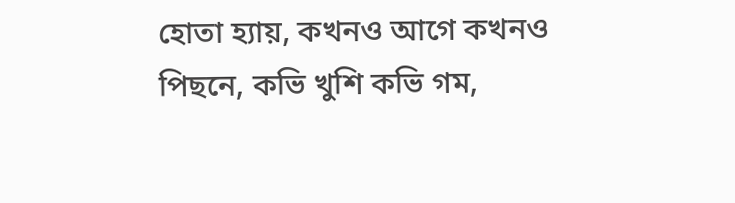হোতা হ্যায়, কখনও আগে কখনও পিছনে, কভি খুশি কভি গম,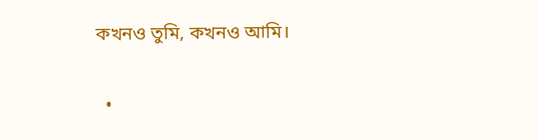কখনও তুমি, কখনও আমি।

  •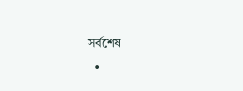সর্বশেষ
  •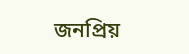জনপ্রিয়